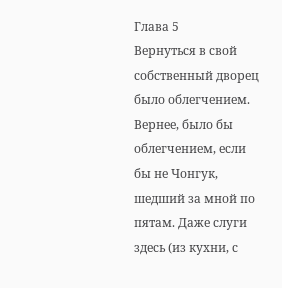Глава 5
Вернуться в свой собственный дворец было облегчением. Вернее, было бы облегчением, если бы не Чонгук, шедший за мной по пятам. Даже слуги здесь (из кухни, с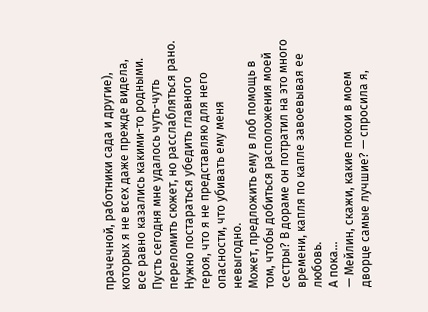прачечной, работники сада и другие), которых я не всех даже прежде видела, все равно казались какими-то родными. Пусть сегодня мне удалось чуть-чуть переломить сюжет, но расслабляться рано. Нужно постараться убедить главного героя, что я не представляю для него опасности, что убивать ему меня невыгодно.
Может, предложить ему в лоб помощь в том, чтобы добиться расположения моей сестры? В дораме он потратил на это много времени, капля по капле завоевывая ее любовь.
А пока...
— Мейлин, скажи, какие покои в моем дворце самые лучшие? — спросила я,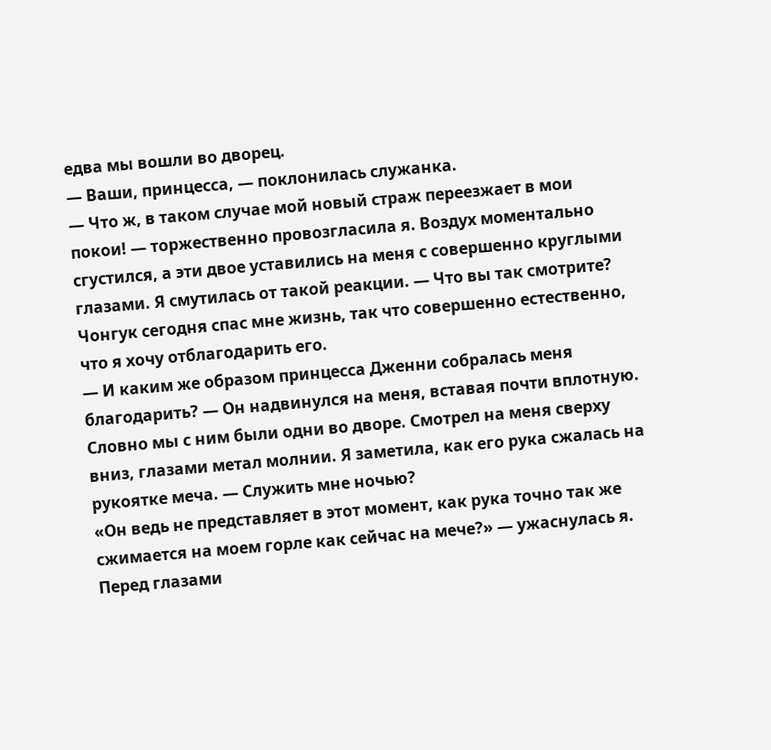едва мы вошли во дворец.
— Ваши, принцесса, — поклонилась служанка.
— Что ж, в таком случае мой новый страж переезжает в мои покои! — торжественно провозгласила я. Воздух моментально сгустился, а эти двое уставились на меня с совершенно круглыми глазами. Я смутилась от такой реакции. — Что вы так смотрите? Чонгук сегодня спас мне жизнь, так что совершенно естественно, что я хочу отблагодарить его.
— И каким же образом принцесса Дженни собралась меня благодарить? — Он надвинулся на меня, вставая почти вплотную. Словно мы с ним были одни во дворе. Смотрел на меня сверху вниз, глазами метал молнии. Я заметила, как его рука сжалась на рукоятке меча. — Служить мне ночью?
«Он ведь не представляет в этот момент, как рука точно так же сжимается на моем горле как сейчас на мече?» — ужаснулась я. Перед глазами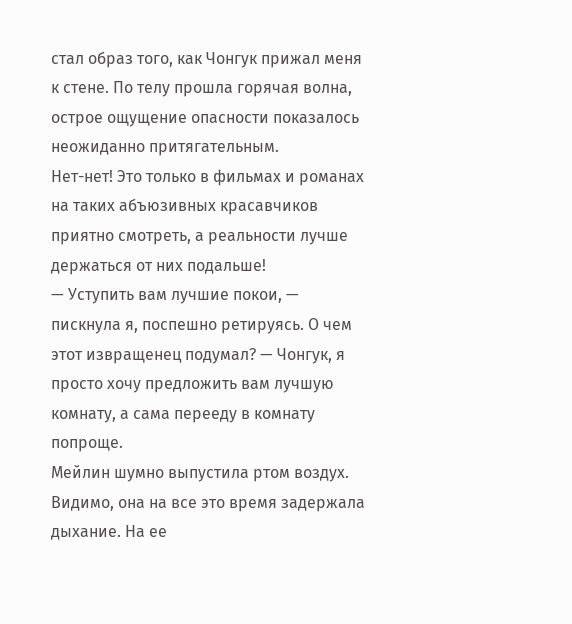стал образ того, как Чонгук прижал меня к стене. По телу прошла горячая волна, острое ощущение опасности показалось неожиданно притягательным.
Нет-нет! Это только в фильмах и романах на таких абъюзивных красавчиков приятно смотреть, а реальности лучше держаться от них подальше!
— Уступить вам лучшие покои, — пискнула я, поспешно ретируясь. О чем этот извращенец подумал? — Чонгук, я просто хочу предложить вам лучшую комнату, а сама перееду в комнату попроще.
Мейлин шумно выпустила ртом воздух. Видимо, она на все это время задержала дыхание. На ее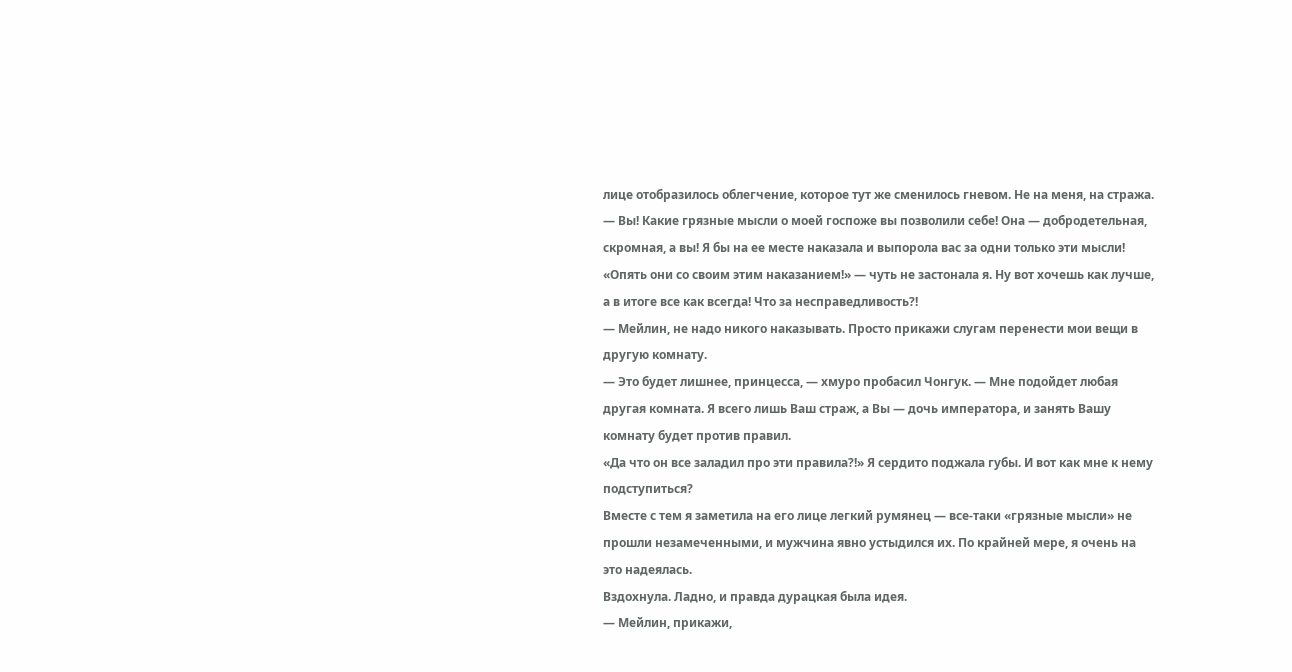лице отобразилось облегчение, которое тут же сменилось гневом. Не на меня, на стража.
— Вы! Какие грязные мысли о моей госпоже вы позволили себе! Она — добродетельная, скромная, а вы! Я бы на ее месте наказала и выпорола вас за одни только эти мысли!
«Опять они со своим этим наказанием!» — чуть не застонала я. Ну вот хочешь как лучше, а в итоге все как всегда! Что за несправедливость?!
— Мейлин, не надо никого наказывать. Просто прикажи слугам перенести мои вещи в другую комнату.
— Это будет лишнее, принцесса, — хмуро пробасил Чонгук. — Мне подойдет любая другая комната. Я всего лишь Ваш страж, а Вы — дочь императора, и занять Вашу комнату будет против правил.
«Да что он все заладил про эти правила?!» Я сердито поджала губы. И вот как мне к нему подступиться?
Вместе с тем я заметила на его лице легкий румянец — все-таки «грязные мысли» не прошли незамеченными, и мужчина явно устыдился их. По крайней мере, я очень на это надеялась.
Вздохнула. Ладно, и правда дурацкая была идея.
— Мейлин, прикажи,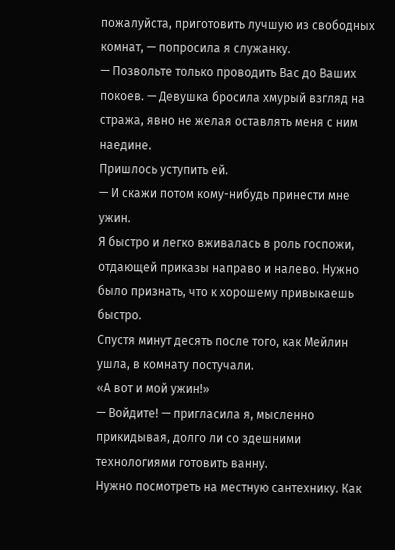пожалуйста, приготовить лучшую из свободных комнат, — попросила я служанку.
— Позвольте только проводить Вас до Ваших покоев. — Девушка бросила хмурый взгляд на стража, явно не желая оставлять меня с ним наедине.
Пришлось уступить ей.
— И скажи потом кому-нибудь принести мне ужин.
Я быстро и легко вживалась в роль госпожи, отдающей приказы направо и налево. Нужно было признать, что к хорошему привыкаешь быстро.
Спустя минут десять после того, как Мейлин ушла, в комнату постучали.
«А вот и мой ужин!»
— Войдите! — пригласила я, мысленно прикидывая, долго ли со здешними технологиями готовить ванну.
Нужно посмотреть на местную сантехнику. Как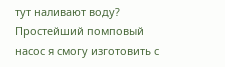тут наливают воду? Простейший помповый насос я смогу изготовить с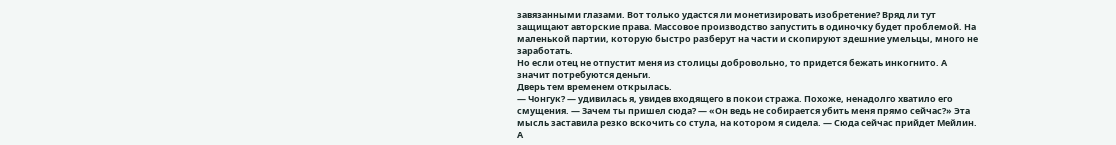завязанными глазами. Вот только удастся ли монетизировать изобретение? Вряд ли тут защищают авторские права. Массовое производство запустить в одиночку будет проблемой. На маленькой партии, которую быстро разберут на части и скопируют здешние умельцы, много не заработать.
Но если отец не отпустит меня из столицы добровольно, то придется бежать инкогнито. А значит потребуются деньги.
Дверь тем временем открылась.
— Чонгук? — удивилась я, увидев входящего в покои стража. Похоже, ненадолго хватило его смущения. — Зачем ты пришел сюда? — «Он ведь не собирается убить меня прямо сейчас?» Эта мысль заставила резко вскочить со стула, на котором я сидела. — Сюда сейчас прийдет Мейлин. А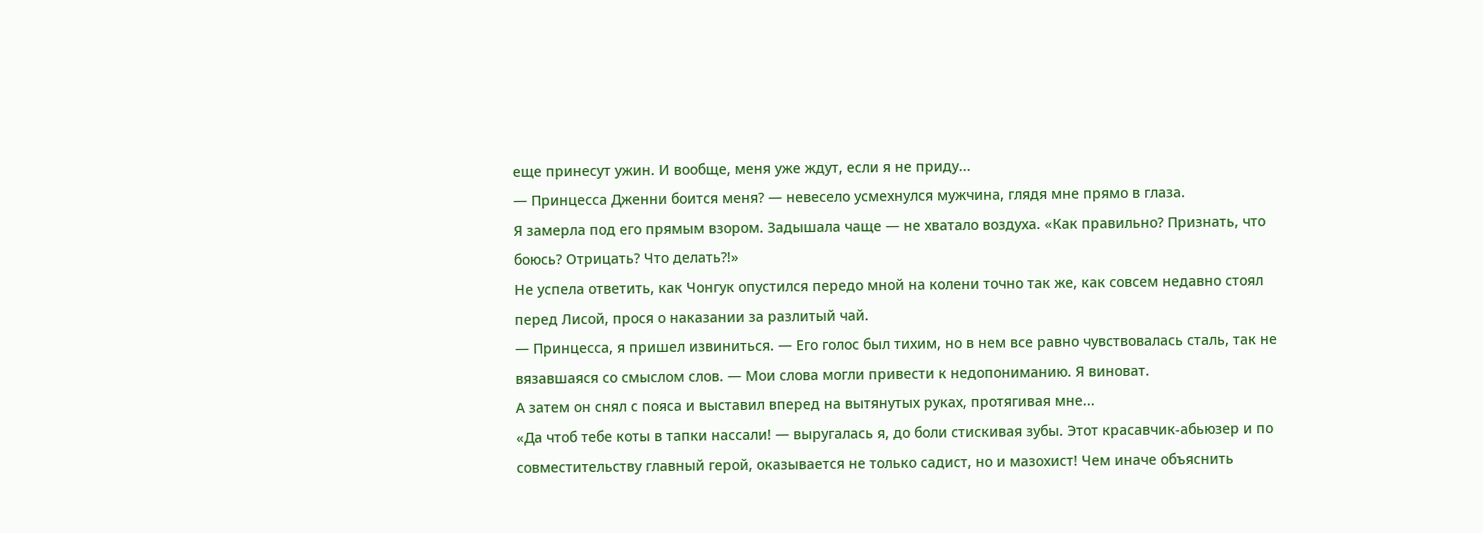еще принесут ужин. И вообще, меня уже ждут, если я не приду...
— Принцесса Дженни боится меня? — невесело усмехнулся мужчина, глядя мне прямо в глаза.
Я замерла под его прямым взором. Задышала чаще — не хватало воздуха. «Как правильно? Признать, что боюсь? Отрицать? Что делать?!»
Не успела ответить, как Чонгук опустился передо мной на колени точно так же, как совсем недавно стоял перед Лисой, прося о наказании за разлитый чай.
— Принцесса, я пришел извиниться. — Его голос был тихим, но в нем все равно чувствовалась сталь, так не вязавшаяся со смыслом слов. — Мои слова могли привести к недопониманию. Я виноват.
А затем он снял с пояса и выставил вперед на вытянутых руках, протягивая мне...
«Да чтоб тебе коты в тапки нассали! — выругалась я, до боли стискивая зубы. Этот красавчик-абьюзер и по совместительству главный герой, оказывается не только садист, но и мазохист! Чем иначе объяснить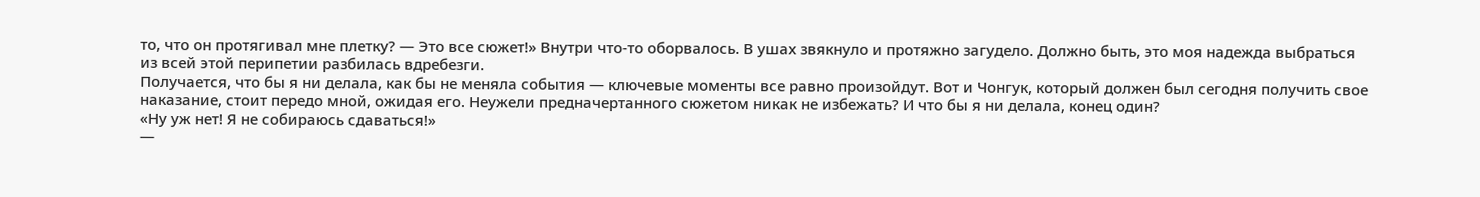то, что он протягивал мне плетку? — Это все сюжет!» Внутри что-то оборвалось. В ушах звякнуло и протяжно загудело. Должно быть, это моя надежда выбраться из всей этой перипетии разбилась вдребезги.
Получается, что бы я ни делала, как бы не меняла события — ключевые моменты все равно произойдут. Вот и Чонгук, который должен был сегодня получить свое наказание, стоит передо мной, ожидая его. Неужели предначертанного сюжетом никак не избежать? И что бы я ни делала, конец один?
«Ну уж нет! Я не собираюсь сдаваться!»
—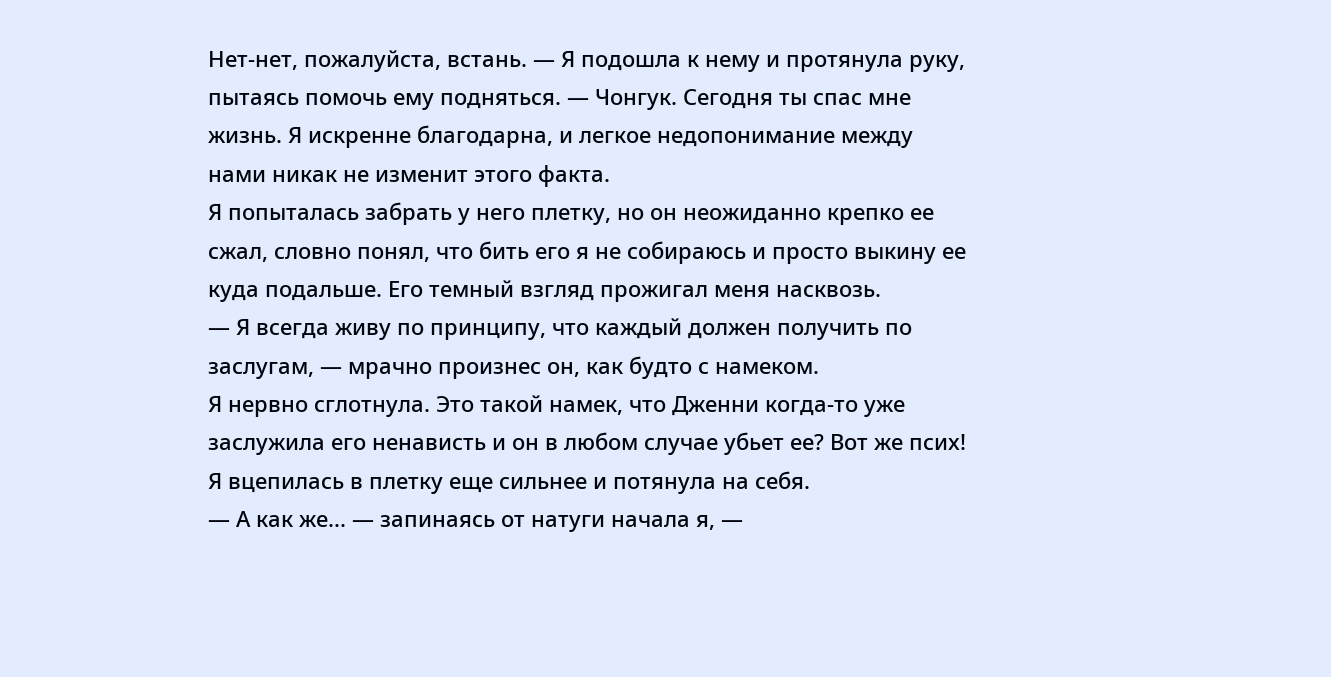Нет-нет, пожалуйста, встань. — Я подошла к нему и протянула руку, пытаясь помочь ему подняться. — Чонгук. Сегодня ты спас мне жизнь. Я искренне благодарна, и легкое недопонимание между нами никак не изменит этого факта.
Я попыталась забрать у него плетку, но он неожиданно крепко ее сжал, словно понял, что бить его я не собираюсь и просто выкину ее куда подальше. Его темный взгляд прожигал меня насквозь.
— Я всегда живу по принципу, что каждый должен получить по заслугам, — мрачно произнес он, как будто с намеком.
Я нервно сглотнула. Это такой намек, что Дженни когда-то уже заслужила его ненависть и он в любом случае убьет ее? Вот же псих! Я вцепилась в плетку еще сильнее и потянула на себя.
— А как же... — запинаясь от натуги начала я, —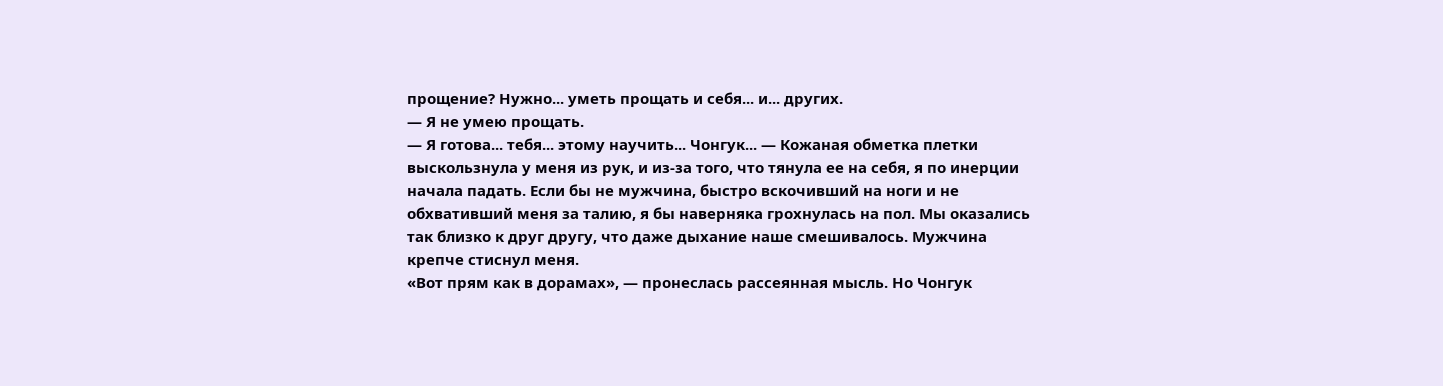прощение? Нужно... уметь прощать и себя... и... других.
— Я не умею прощать.
— Я готова... тебя... этому научить... Чонгук... — Кожаная обметка плетки выскользнула у меня из рук, и из-за того, что тянула ее на себя, я по инерции начала падать. Если бы не мужчина, быстро вскочивший на ноги и не обхвативший меня за талию, я бы наверняка грохнулась на пол. Мы оказались так близко к друг другу, что даже дыхание наше смешивалось. Мужчина крепче стиснул меня.
«Вот прям как в дорамах», — пронеслась рассеянная мысль. Но Чонгук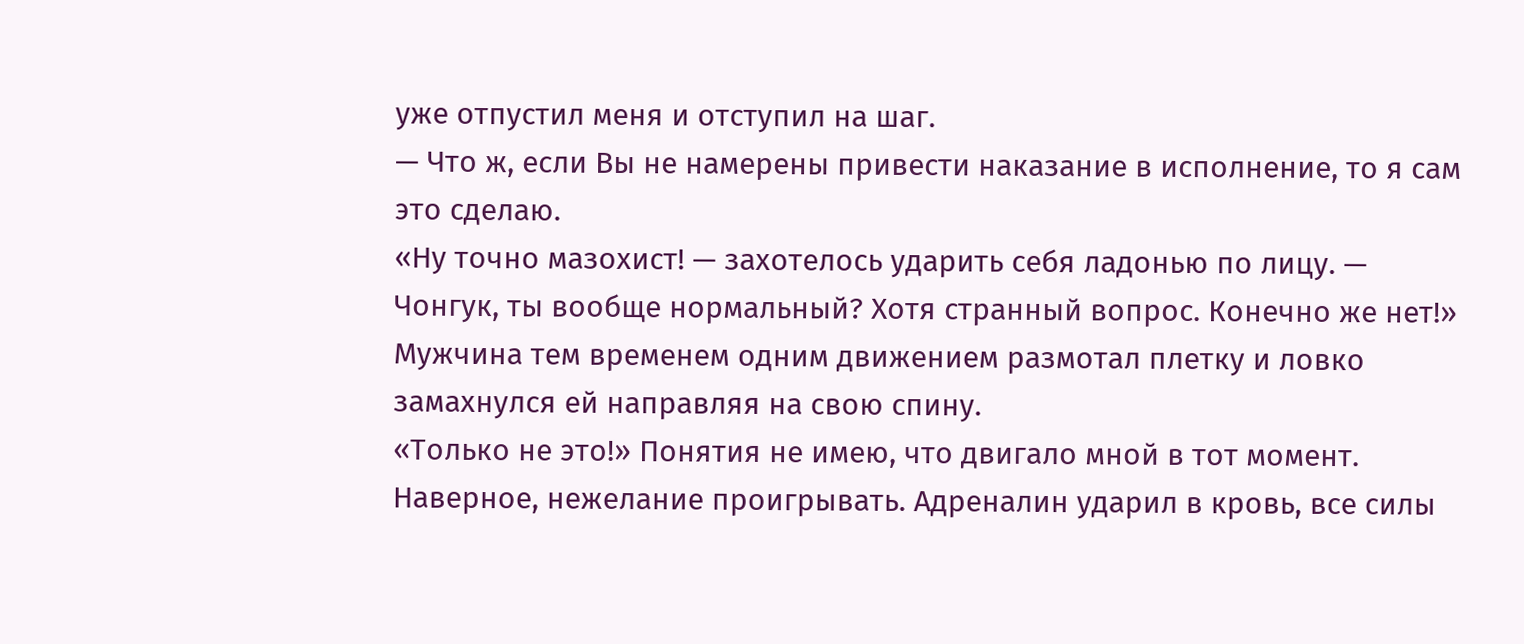уже отпустил меня и отступил на шаг.
— Что ж, если Вы не намерены привести наказание в исполнение, то я сам это сделаю.
«Ну точно мазохист! — захотелось ударить себя ладонью по лицу. — Чонгук, ты вообще нормальный? Хотя странный вопрос. Конечно же нет!» Мужчина тем временем одним движением размотал плетку и ловко замахнулся ей направляя на свою спину.
«Только не это!» Понятия не имею, что двигало мной в тот момент. Наверное, нежелание проигрывать. Адреналин ударил в кровь, все силы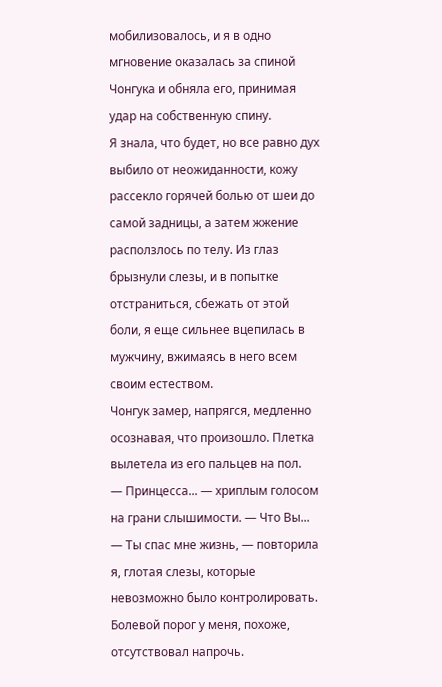мобилизовалось, и я в одно мгновение оказалась за спиной Чонгука и обняла его, принимая удар на собственную спину.
Я знала, что будет, но все равно дух выбило от неожиданности, кожу рассекло горячей болью от шеи до самой задницы, а затем жжение расползлось по телу. Из глаз брызнули слезы, и в попытке отстраниться, сбежать от этой боли, я еще сильнее вцепилась в мужчину, вжимаясь в него всем своим естеством.
Чонгук замер, напрягся, медленно осознавая, что произошло. Плетка вылетела из его пальцев на пол.
— Принцесса... — хриплым голосом на грани слышимости. — Что Вы...
— Ты спас мне жизнь, — повторила я, глотая слезы, которые невозможно было контролировать.
Болевой порог у меня, похоже, отсутствовал напрочь.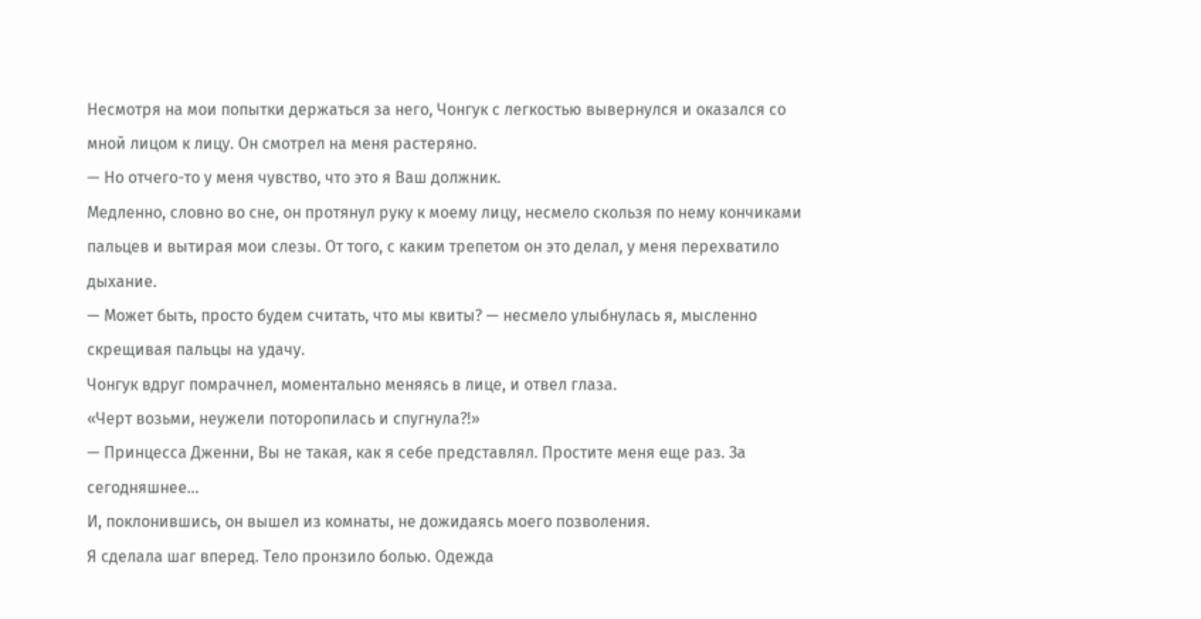Несмотря на мои попытки держаться за него, Чонгук с легкостью вывернулся и оказался со мной лицом к лицу. Он смотрел на меня растеряно.
— Но отчего-то у меня чувство, что это я Ваш должник.
Медленно, словно во сне, он протянул руку к моему лицу, несмело скользя по нему кончиками пальцев и вытирая мои слезы. От того, с каким трепетом он это делал, у меня перехватило дыхание.
— Может быть, просто будем считать, что мы квиты? — несмело улыбнулась я, мысленно скрещивая пальцы на удачу.
Чонгук вдруг помрачнел, моментально меняясь в лице, и отвел глаза.
«Черт возьми, неужели поторопилась и спугнула?!»
— Принцесса Дженни, Вы не такая, как я себе представлял. Простите меня еще раз. За сегодняшнее...
И, поклонившись, он вышел из комнаты, не дожидаясь моего позволения.
Я сделала шаг вперед. Тело пронзило болью. Одежда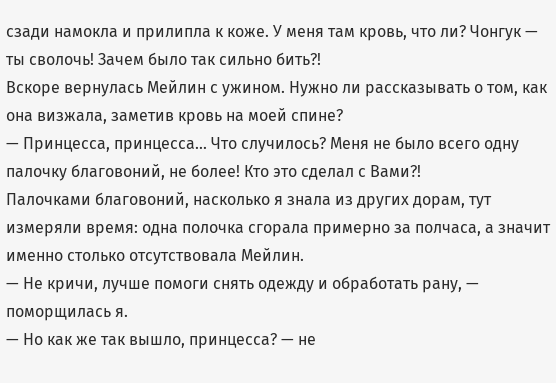сзади намокла и прилипла к коже. У меня там кровь, что ли? Чонгук — ты сволочь! Зачем было так сильно бить?!
Вскоре вернулась Мейлин с ужином. Нужно ли рассказывать о том, как она визжала, заметив кровь на моей спине?
— Принцесса, принцесса... Что случилось? Меня не было всего одну палочку благовоний, не более! Кто это сделал с Вами?!
Палочками благовоний, насколько я знала из других дорам, тут измеряли время: одна полочка сгорала примерно за полчаса, а значит именно столько отсутствовала Мейлин.
— Не кричи, лучше помоги снять одежду и обработать рану, — поморщилась я.
— Но как же так вышло, принцесса? — не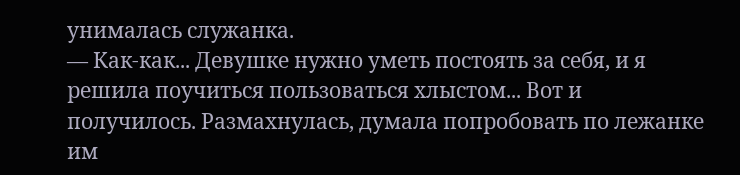унималась служанка.
— Как-как... Девушке нужно уметь постоять за себя, и я решила поучиться пользоваться хлыстом... Вот и получилось. Размахнулась, думала попробовать по лежанке им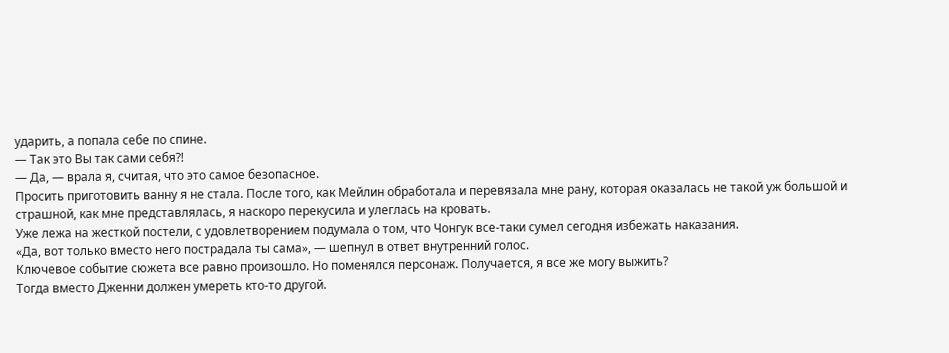ударить, а попала себе по спине.
— Так это Вы так сами себя?!
— Да, — врала я, считая, что это самое безопасное.
Просить приготовить ванну я не стала. После того, как Мейлин обработала и перевязала мне рану, которая оказалась не такой уж большой и страшной, как мне представлялась, я наскоро перекусила и улеглась на кровать.
Уже лежа на жесткой постели, с удовлетворением подумала о том, что Чонгук все-таки сумел сегодня избежать наказания.
«Да, вот только вместо него пострадала ты сама», — шепнул в ответ внутренний голос.
Ключевое событие сюжета все равно произошло. Но поменялся персонаж. Получается, я все же могу выжить?
Тогда вместо Дженни должен умереть кто-то другой.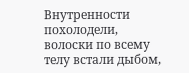Внутренности похолодели, волоски по всему телу встали дыбом,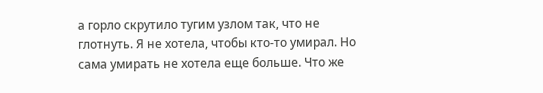а горло скрутило тугим узлом так, что не глотнуть. Я не хотела, чтобы кто-то умирал. Но сама умирать не хотела еще больше. Что же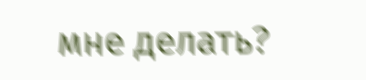мне делать?